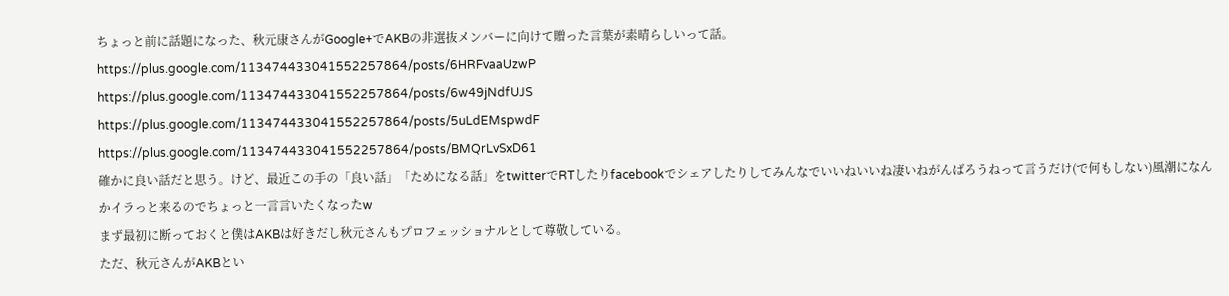ちょっと前に話題になった、秋元康さんがGoogle+でAKBの非選抜メンバーに向けて贈った言葉が素晴らしいって話。
https://plus.google.com/113474433041552257864/posts/6HRFvaaUzwP
https://plus.google.com/113474433041552257864/posts/6w49jNdfUJS
https://plus.google.com/113474433041552257864/posts/5uLdEMspwdF
https://plus.google.com/113474433041552257864/posts/BMQrLvSxD61
確かに良い話だと思う。けど、最近この手の「良い話」「ためになる話」をtwitterでRTしたりfacebookでシェアしたりしてみんなでいいねいいね凄いねがんばろうねって言うだけ(で何もしない)風潮になんかイラっと来るのでちょっと一言言いたくなったw
まず最初に断っておくと僕はAKBは好きだし秋元さんもプロフェッショナルとして尊敬している。
ただ、秋元さんがAKBとい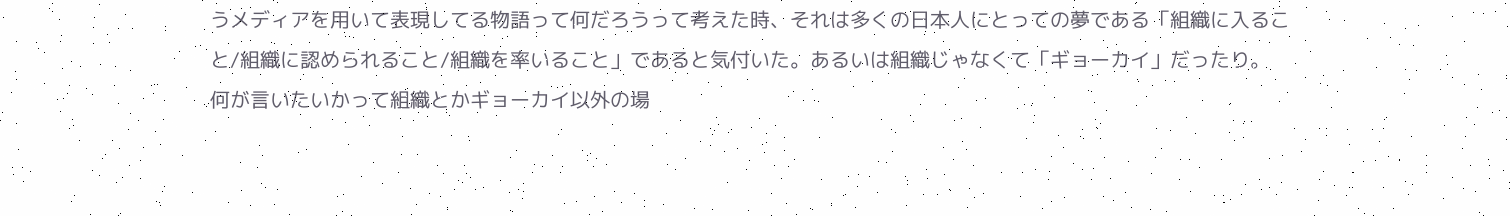うメディアを用いて表現してる物語って何だろうって考えた時、それは多くの日本人にとっての夢である「組織に入ること/組織に認められること/組織を率いること」であると気付いた。あるいは組織じゃなくて「ギョーカイ」だったり。
何が言いたいかって組織とかギョーカイ以外の場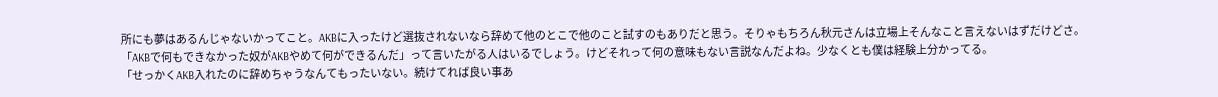所にも夢はあるんじゃないかってこと。AKBに入ったけど選抜されないなら辞めて他のとこで他のこと試すのもありだと思う。そりゃもちろん秋元さんは立場上そんなこと言えないはずだけどさ。
「AKBで何もできなかった奴がAKBやめて何ができるんだ」って言いたがる人はいるでしょう。けどそれって何の意味もない言説なんだよね。少なくとも僕は経験上分かってる。
「せっかくAKB入れたのに辞めちゃうなんてもったいない。続けてれば良い事あ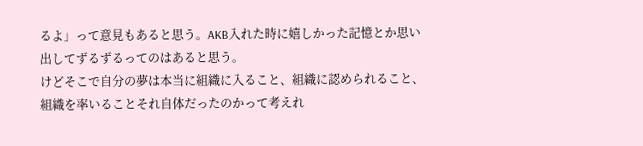るよ」って意見もあると思う。AKB入れた時に嬉しかった記憶とか思い出してずるずるってのはあると思う。
けどそこで自分の夢は本当に組織に入ること、組織に認められること、組織を率いることそれ自体だったのかって考えれ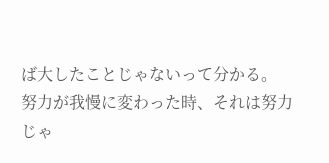ば大したことじゃないって分かる。
努力が我慢に変わった時、それは努力じゃ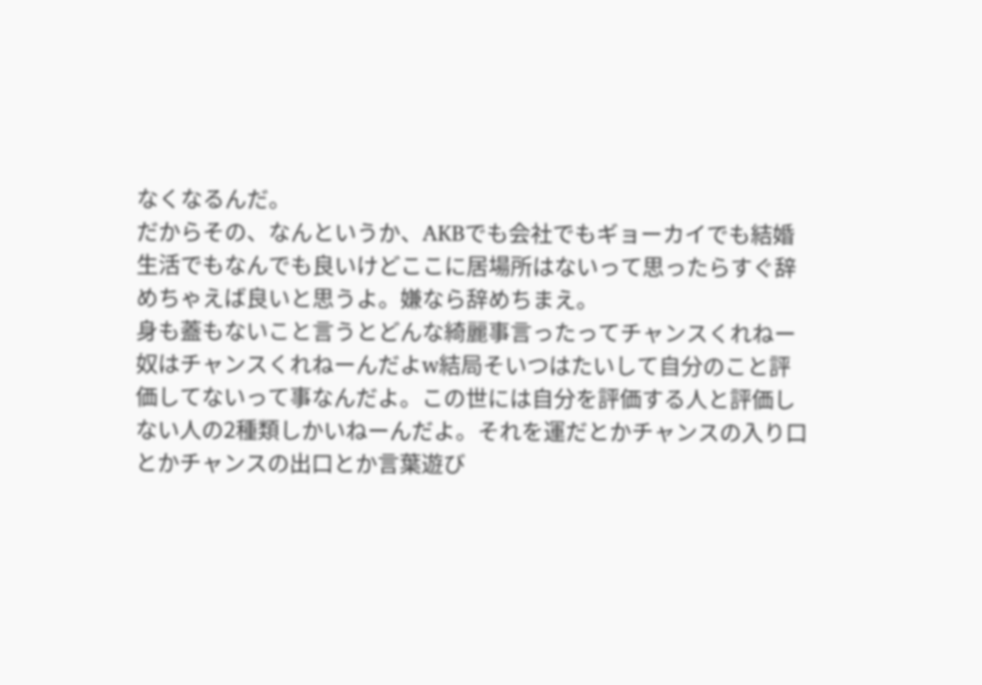なくなるんだ。
だからその、なんというか、AKBでも会社でもギョーカイでも結婚生活でもなんでも良いけどここに居場所はないって思ったらすぐ辞めちゃえば良いと思うよ。嫌なら辞めちまえ。
身も蓋もないこと言うとどんな綺麗事言ったってチャンスくれねー奴はチャンスくれねーんだよw結局そいつはたいして自分のこと評価してないって事なんだよ。この世には自分を評価する人と評価しない人の2種類しかいねーんだよ。それを運だとかチャンスの入り口とかチャンスの出口とか言葉遊び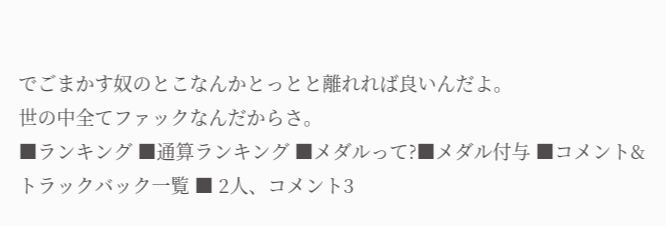でごまかす奴のとこなんかとっとと離れれば良いんだよ。
世の中全てファックなんだからさ。
■ランキング ■通算ランキング ■メダルって?■メダル付与 ■コメント&トラックバック一覧 ■ 2人、コメント3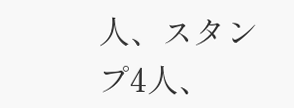人、スタンプ4人、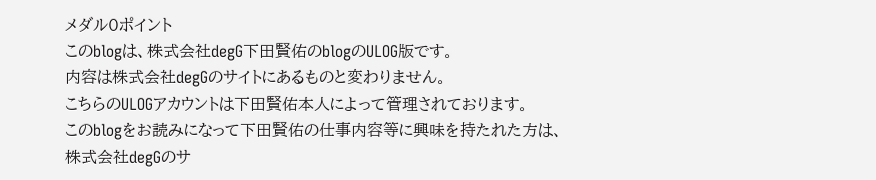メダル0ポイント
このblogは、株式会社degG下田賢佑のblogのULOG版です。
内容は株式会社degGのサイトにあるものと変わりません。
こちらのULOGアカウントは下田賢佑本人によって管理されております。
このblogをお読みになって下田賢佑の仕事内容等に興味を持たれた方は、株式会社degGのサ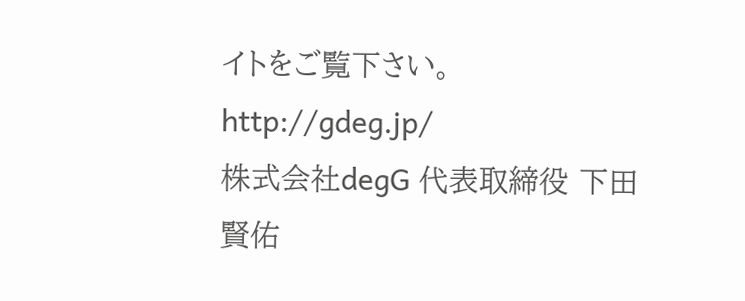イトをご覧下さい。
http://gdeg.jp/
株式会社degG 代表取締役 下田賢佑